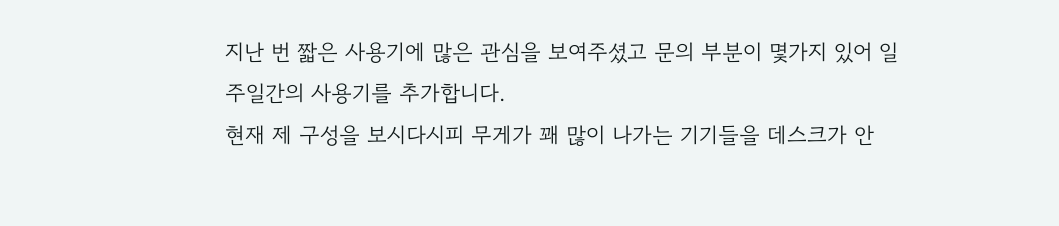지난 번 짧은 사용기에 많은 관심을 보여주셨고 문의 부분이 몇가지 있어 일주일간의 사용기를 추가합니다.
현재 제 구성을 보시다시피 무게가 꽤 많이 나가는 기기들을 데스크가 안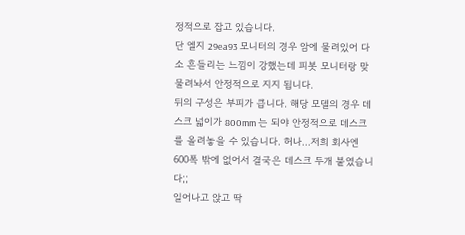정적으로 잡고 있습니다.
단 엘지 29ea93 모니터의 경우 암에 물려있어 다소 흔들리는 느낌이 강했는데 피봇 모니터랑 맞물려놔서 안정적으로 지지 됩니다.
뒤의 구성은 부피가 큽니다. 해당 모델의 경우 데스크 넓이가 800mm 는 되야 안정적으로 데스크를 올려놓을 수 있습니다. 허나...저희 회사엔 600폭 밖에 없어서 결국은 데스크 두개 붙였습니다;;
일어나고 앉고 딱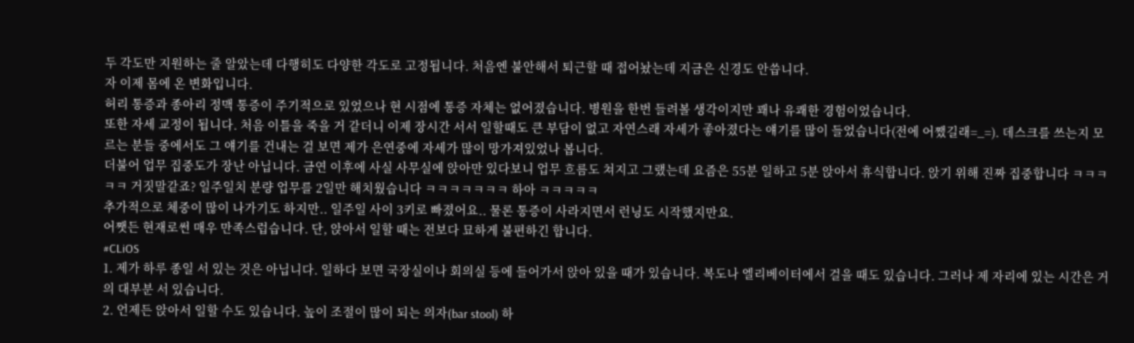두 각도만 지원하는 줄 알았는데 다행히도 다양한 각도로 고정됩니다. 처음엔 불안해서 퇴근할 때 접어놨는데 지금은 신경도 안씁니다.
자 이제 몸에 온 변화입니다.
허리 통증과 종아리 정맥 통증이 주기적으로 있었으나 현 시점에 통증 자체는 없어졌습니다. 병원을 한번 들려볼 생각이지만 꽤나 유쾌한 경험이었습니다.
또한 자세 교정이 됩니다. 처음 이틀을 죽을 거 같더니 이제 장시간 서서 일할때도 큰 부담이 없고 자연스래 자세가 좋아졌다는 얘기를 많이 들었습니다(전에 어쨌길래=_=). 데스크를 쓰는지 모르는 분들 중에서도 그 얘기를 건내는 걸 보면 제가 은연중에 자세가 많이 망가져있었나 봅니다.
더불어 업무 집중도가 장난 아닙니다. 금연 이후에 사실 사무실에 앉아만 있다보니 업무 흐름도 쳐지고 그랬는데 요즘은 55분 일하고 5분 앉아서 휴식합니다. 앉기 위해 진짜 집중합니다 ㅋㅋㅋㅋㅋ 거짓말같죠? 일주일치 분량 업무를 2일만 해치웠습니다 ㅋㅋㅋㅋㅋㅋㅋ 하아 ㅋㅋㅋㅋㅋ
추가적으로 체중이 많이 나가기도 하지만.. 일주일 사이 3키로 빠졌어요.. 물론 통증이 사라지면서 런닝도 시작했지만요.
어쨋든 현재로썬 매우 만족스럽습니다. 단, 앉아서 일할 때는 전보다 묘하게 불편하긴 합니다.
#CLiOS
1. 제가 하루 종일 서 있는 것은 아닙니다. 일하다 보면 국장실이나 회의실 등에 들어가서 앉아 있을 때가 있습니다. 복도나 엘리베이터에서 걸을 때도 있습니다. 그러나 제 자리에 있는 시간은 거의 대부분 서 있습니다.
2. 언제든 앉아서 일할 수도 있습니다. 높이 조절이 많이 되는 의자(bar stool) 하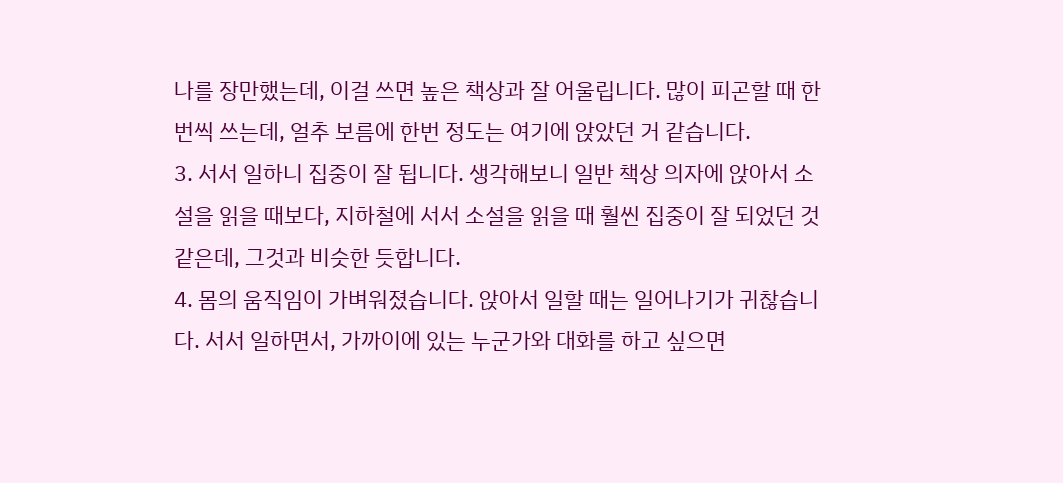나를 장만했는데, 이걸 쓰면 높은 책상과 잘 어울립니다. 많이 피곤할 때 한번씩 쓰는데, 얼추 보름에 한번 정도는 여기에 앉았던 거 같습니다.
3. 서서 일하니 집중이 잘 됩니다. 생각해보니 일반 책상 의자에 앉아서 소설을 읽을 때보다, 지하철에 서서 소설을 읽을 때 훨씬 집중이 잘 되었던 것 같은데, 그것과 비슷한 듯합니다.
4. 몸의 움직임이 가벼워졌습니다. 앉아서 일할 때는 일어나기가 귀찮습니다. 서서 일하면서, 가까이에 있는 누군가와 대화를 하고 싶으면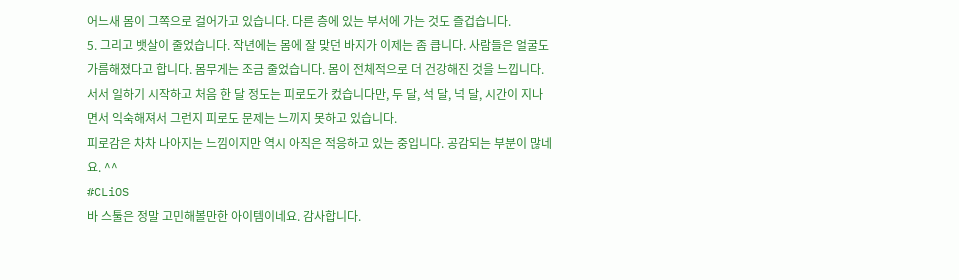어느새 몸이 그쪽으로 걸어가고 있습니다. 다른 층에 있는 부서에 가는 것도 즐겁습니다.
5. 그리고 뱃살이 줄었습니다. 작년에는 몸에 잘 맞던 바지가 이제는 좀 큽니다. 사람들은 얼굴도 가름해졌다고 합니다. 몸무게는 조금 줄었습니다. 몸이 전체적으로 더 건강해진 것을 느낍니다. 서서 일하기 시작하고 처음 한 달 정도는 피로도가 컸습니다만, 두 달, 석 달, 넉 달, 시간이 지나면서 익숙해져서 그런지 피로도 문제는 느끼지 못하고 있습니다.
피로감은 차차 나아지는 느낌이지만 역시 아직은 적응하고 있는 중입니다. 공감되는 부분이 많네요. ^^
#CLiOS
바 스툴은 정말 고민해볼만한 아이템이네요. 감사합니다.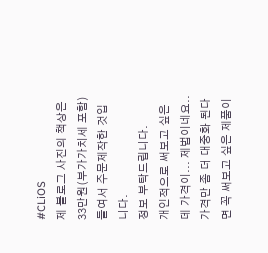#CLiOS
제 블로그 사진의 책상은 33만원(부가가치세 포함) 들여서 주문제작한 것입니다.
정보 부탁드립니다.
개인적으로 써보고 싶은데 가격이... 제법이네요..
가격만 좀 더 대중화 된다면 꼭 써보고 싶은 제품이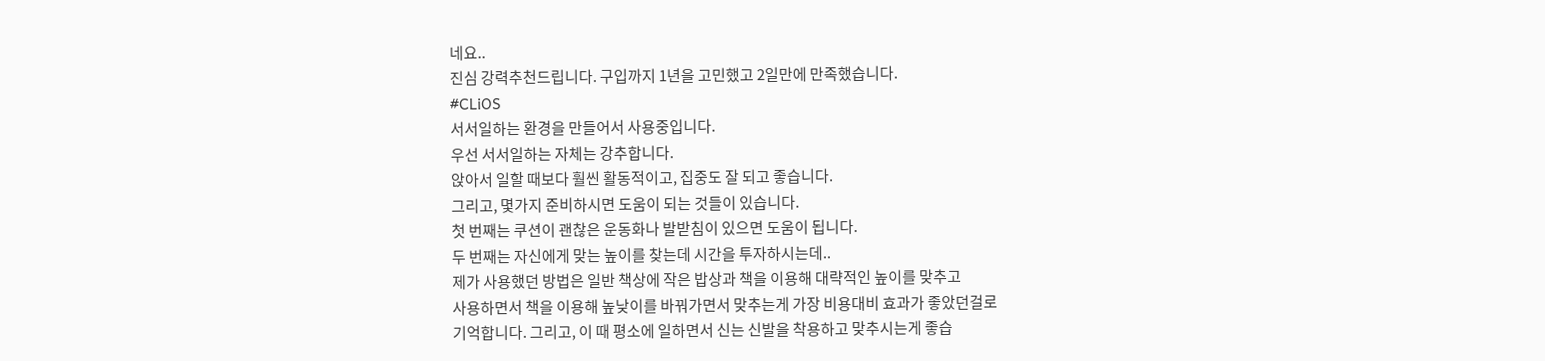네요..
진심 강력추천드립니다. 구입까지 1년을 고민했고 2일만에 만족했습니다.
#CLiOS
서서일하는 환경을 만들어서 사용중입니다.
우선 서서일하는 자체는 강추합니다.
앉아서 일할 때보다 훨씬 활동적이고, 집중도 잘 되고 좋습니다.
그리고, 몇가지 준비하시면 도움이 되는 것들이 있습니다.
첫 번째는 쿠션이 괜찮은 운동화나 발받침이 있으면 도움이 됩니다.
두 번째는 자신에게 맞는 높이를 찾는데 시간을 투자하시는데..
제가 사용했던 방법은 일반 책상에 작은 밥상과 책을 이용해 대략적인 높이를 맞추고
사용하면서 책을 이용해 높낮이를 바꿔가면서 맞추는게 가장 비용대비 효과가 좋았던걸로
기억합니다. 그리고, 이 때 평소에 일하면서 신는 신발을 착용하고 맞추시는게 좋습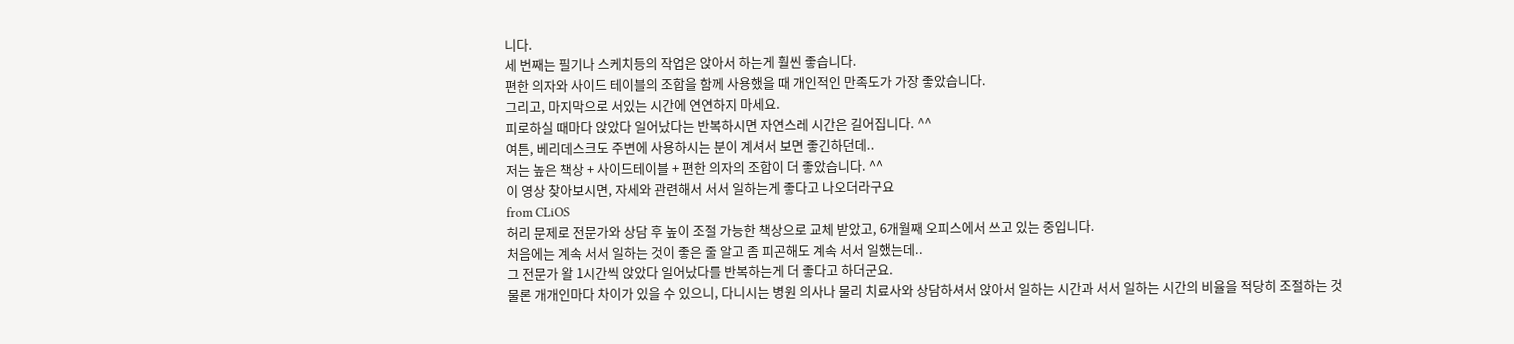니다.
세 번째는 필기나 스케치등의 작업은 앉아서 하는게 훨씬 좋습니다.
편한 의자와 사이드 테이블의 조합을 함께 사용했을 때 개인적인 만족도가 가장 좋았습니다.
그리고, 마지막으로 서있는 시간에 연연하지 마세요.
피로하실 때마다 앉았다 일어났다는 반복하시면 자연스레 시간은 길어집니다. ^^
여튼, 베리데스크도 주변에 사용하시는 분이 계셔서 보면 좋긴하던데..
저는 높은 책상 + 사이드테이블 + 편한 의자의 조합이 더 좋았습니다. ^^
이 영상 찾아보시면, 자세와 관련해서 서서 일하는게 좋다고 나오더라구요
from CLiOS
허리 문제로 전문가와 상담 후 높이 조절 가능한 책상으로 교체 받았고, 6개월째 오피스에서 쓰고 있는 중입니다.
처음에는 계속 서서 일하는 것이 좋은 줄 알고 좀 피곤해도 계속 서서 일했는데..
그 전문가 왈 1시간씩 앉았다 일어났다를 반복하는게 더 좋다고 하더군요.
물론 개개인마다 차이가 있을 수 있으니, 다니시는 병원 의사나 물리 치료사와 상담하셔서 앉아서 일하는 시간과 서서 일하는 시간의 비율을 적당히 조절하는 것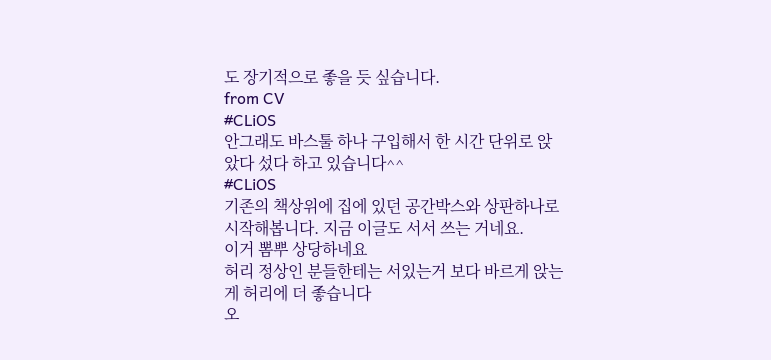도 장기적으로 좋을 듯 싶습니다.
from CV
#CLiOS
안그래도 바스툴 하나 구입해서 한 시간 단위로 앉았다 섰다 하고 있습니다^^
#CLiOS
기존의 책상위에 집에 있던 공간박스와 상판하나로 시작해봅니다. 지금 이글도 서서 쓰는 거네요.
이거 뽐뿌 상당하네요
허리 정상인 분들한테는 서있는거 보다 바르게 앉는게 허리에 더 좋습니다
오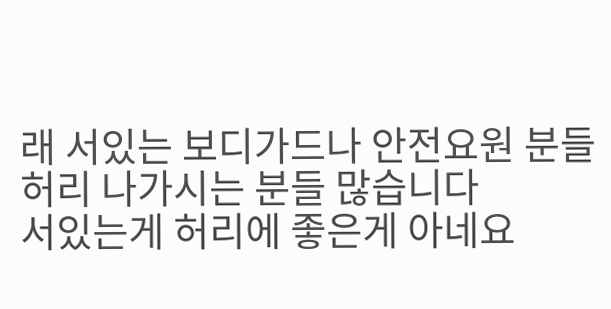래 서있는 보디가드나 안전요원 분들 허리 나가시는 분들 많습니다
서있는게 허리에 좋은게 아네요